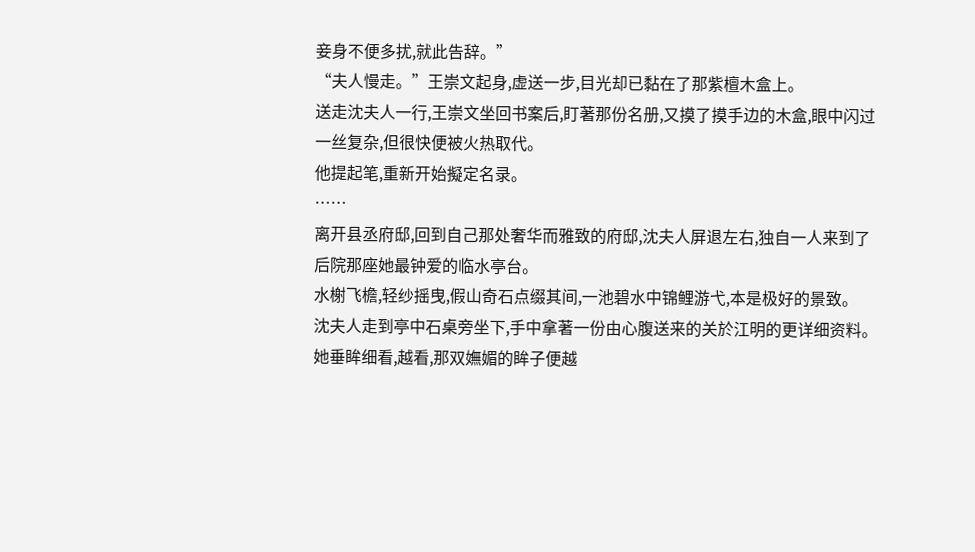妾身不便多扰,就此告辞。”
“夫人慢走。”王崇文起身,虚送一步,目光却已黏在了那紫檀木盒上。
送走沈夫人一行,王崇文坐回书案后,盯著那份名册,又摸了摸手边的木盒,眼中闪过一丝复杂,但很快便被火热取代。
他提起笔,重新开始擬定名录。
……
离开县丞府邸,回到自己那处奢华而雅致的府邸,沈夫人屏退左右,独自一人来到了后院那座她最钟爱的临水亭台。
水榭飞檐,轻纱摇曳,假山奇石点缀其间,一池碧水中锦鲤游弋,本是极好的景致。
沈夫人走到亭中石桌旁坐下,手中拿著一份由心腹送来的关於江明的更详细资料。
她垂眸细看,越看,那双嫵媚的眸子便越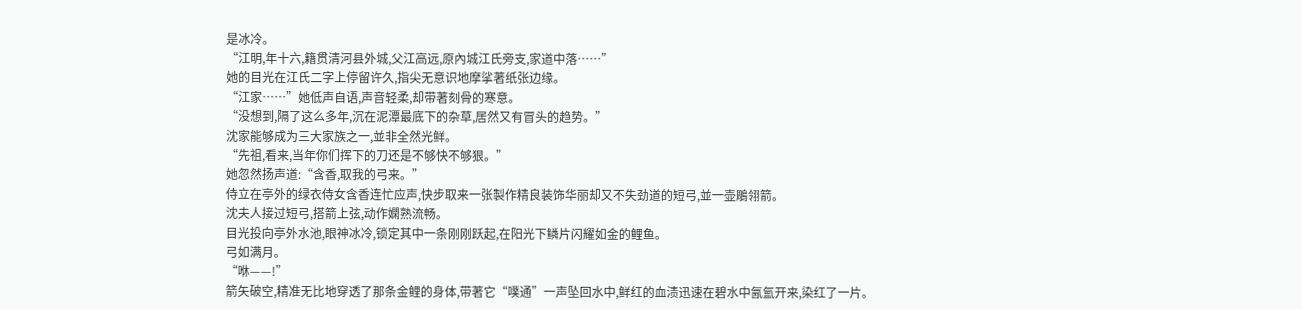是冰冷。
“江明,年十六,籍贯清河县外城,父江高远,原內城江氏旁支,家道中落……”
她的目光在江氏二字上停留许久,指尖无意识地摩挲著纸张边缘。
“江家……”她低声自语,声音轻柔,却带著刻骨的寒意。
“没想到,隔了这么多年,沉在泥潭最底下的杂草,居然又有冒头的趋势。”
沈家能够成为三大家族之一,並非全然光鲜。
“先祖,看来,当年你们挥下的刀还是不够快不够狠。”
她忽然扬声道:“含香,取我的弓来。”
侍立在亭外的绿衣侍女含香连忙应声,快步取来一张製作精良装饰华丽却又不失劲道的短弓,並一壶鵰翎箭。
沈夫人接过短弓,搭箭上弦,动作嫻熟流畅。
目光投向亭外水池,眼神冰冷,锁定其中一条刚刚跃起,在阳光下鳞片闪耀如金的鲤鱼。
弓如满月。
“咻——!”
箭矢破空,精准无比地穿透了那条金鲤的身体,带著它“噗通”一声坠回水中,鲜红的血渍迅速在碧水中氤氳开来,染红了一片。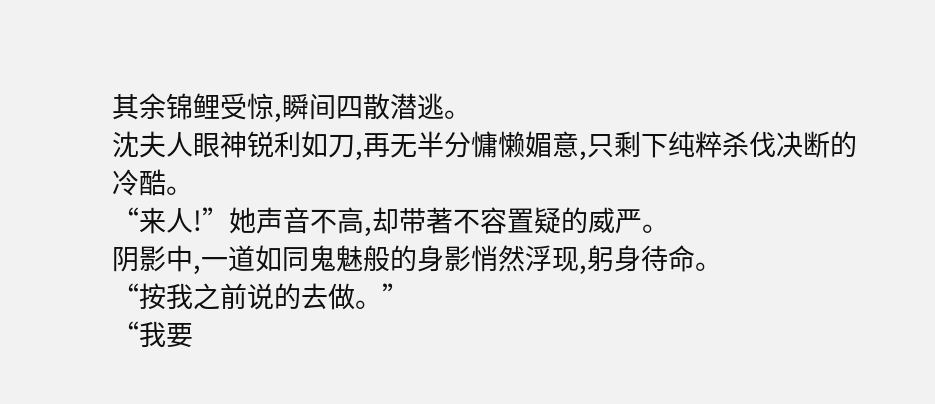其余锦鲤受惊,瞬间四散潜逃。
沈夫人眼神锐利如刀,再无半分慵懒媚意,只剩下纯粹杀伐决断的冷酷。
“来人!”她声音不高,却带著不容置疑的威严。
阴影中,一道如同鬼魅般的身影悄然浮现,躬身待命。
“按我之前说的去做。”
“我要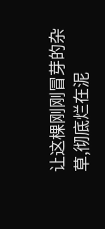让这棵刚刚冒芽的杂草,彻底烂在泥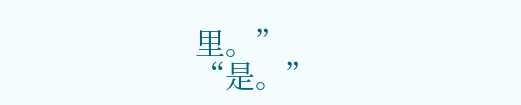里。”
“是。”